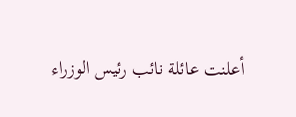أعلنت عائلة نائب رئيس الوزراء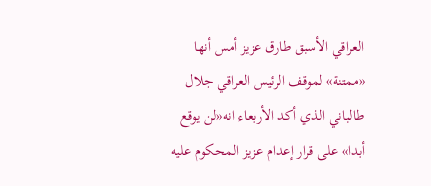العراقي الأسبق طارق عزيز أمس أنها «ممتنة» لموقف الرئيس العراقي جلال طالباني الذي أكد الأربعاء انه«لن يوقع أبدا» على قرار إعدام عزيز المحكوم عليه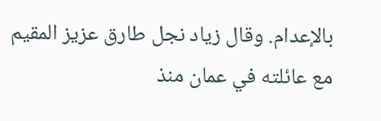بالإعدام. وقال زياد نجل طارق عزيز المقيم مع عائلته في عمان منذ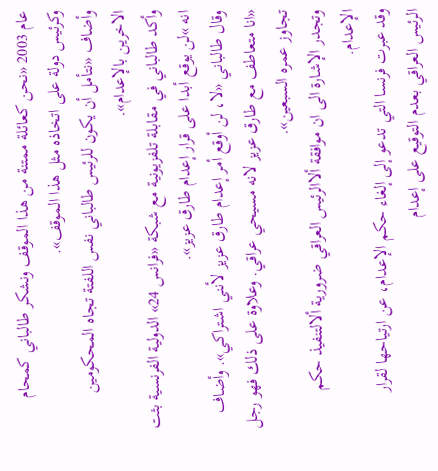عام 2003 «نحن كعائلة ممتنة من هذا الموقف ونشكر طالباني كمحام وكرئيس دولة على اتخاذه مثل هذا الموقف».
وأضاف «نتأمل أن يكون للرئيس طالباني نفس اللفتة تجاه المحكومين الاخرين بالإعدام».
وأكد طالباني في مقابلة تلفزيونية مع شبكة «فرانس 24» الدولية الفرنسية بثت انه »لن يوقع أبدا على قرار إعدام طارق عزيز».
وقال طالباني «لا، لن أوقع أمر إعدام طارق عزيز لأنني اشتراكي». وأضاف «انا متعاطف مع طارق عزيز لانه مسيحي عراقي. وعلاوة على ذلك فهو رجل تجاوز عمره السبعين».
وتجدر الإشارة الى ان موافقة ألاالرئيس العراقي ضرورية ألالتنفيذ حكم الإعدام.
وقد عبرت فرنسا التي تدعو إلى إلغاء حكم الإعدام، عن ارتياحها لقرار الرئيس العراقي بعدم التوقيع على إعدام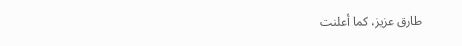طارق عزيز، كما أعلنت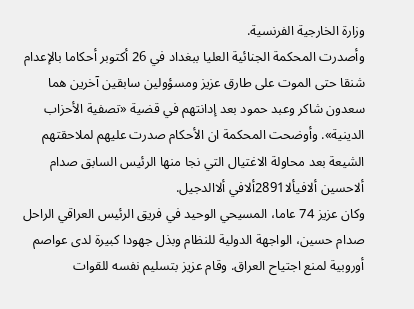وزارة الخارجية الفرنسية.
وأصدرت المحكمة الجنائية العليا ببغداد في 26 أكتوبر أحكاما بالإعدام شنقا حتى الموت على طارق عزيز ومسؤولين سابقين آخرين هما سعدون شاكر وعبد حمود بعد إدانتهم في قضية «تصفية الأحزاب الدينية». وأوضحت المحكمة ان الأحكام صدرت عليهم لملاحقتهم الشيعة بعد محاولة الاغتيال التي نجا منها الرئيس السابق صدام ألاحسين ألافيألا2891ألافي ألاالدجيل.
وكان عزيز 74 عاما، المسيحي الوحيد في فريق الرئيس العراقي الراحل صدام حسين، الواجهة الدولية للنظام وبذل جهودا كبيرة لدى عواصم أوروبية لمنع اجتياح العراق. وقام عزيز بتسليم نفسه للقوات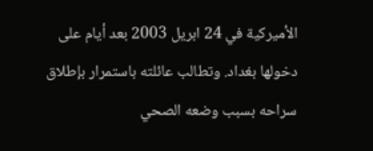الأميركية في 24 ابريل 2003 بعد أيام على دخولها بغداد. وتطالب عائلته باستمرار بإطلاق سراحه بسبب وضعه الصحي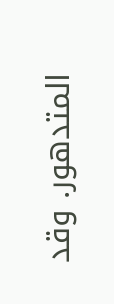المتدهور. وقد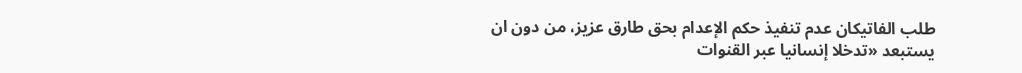طلب الفاتيكان عدم تنفيذ حكم الإعدام بحق طارق عزيز، من دون ان يستبعد «تدخلا إنسانيا عبر القنوات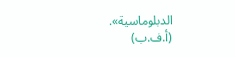الدبلوماسية».
(أ.ف.ب)